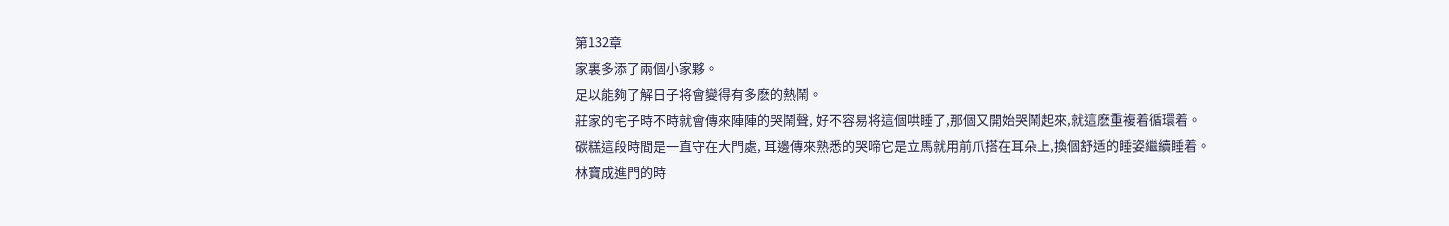第132章
家裏多添了兩個小家夥。
足以能夠了解日子将會變得有多麽的熱鬧。
莊家的宅子時不時就會傳來陣陣的哭鬧聲, 好不容易将這個哄睡了,那個又開始哭鬧起來,就這麽重複着循環着。
碳糕這段時間是一直守在大門處, 耳邊傳來熟悉的哭啼它是立馬就用前爪搭在耳朵上,換個舒适的睡姿繼續睡着。
林寶成進門的時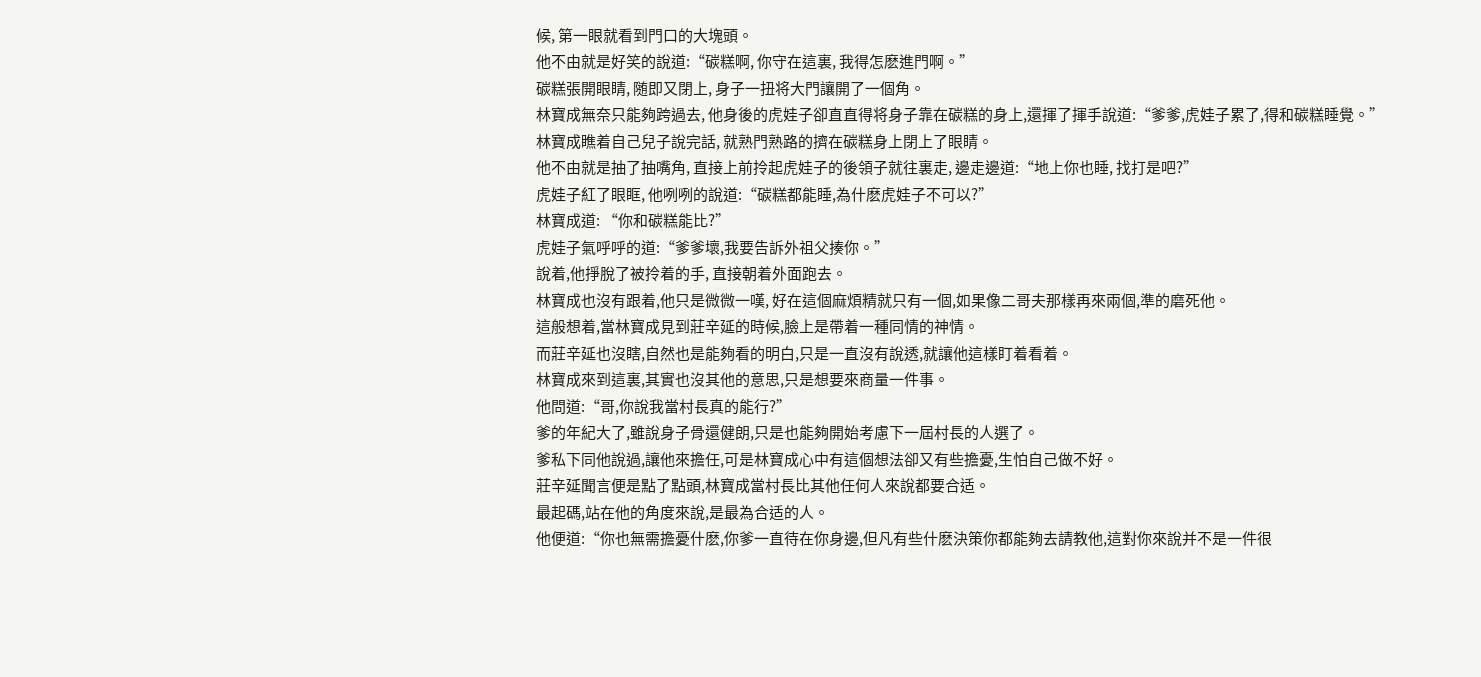候, 第一眼就看到門口的大塊頭。
他不由就是好笑的說道:“碳糕啊, 你守在這裏, 我得怎麽進門啊。”
碳糕張開眼睛, 随即又閉上, 身子一扭将大門讓開了一個角。
林寶成無奈只能夠跨過去, 他身後的虎娃子卻直直得将身子靠在碳糕的身上,還揮了揮手說道:“爹爹,虎娃子累了,得和碳糕睡覺。”
林寶成瞧着自己兒子說完話, 就熟門熟路的擠在碳糕身上閉上了眼睛。
他不由就是抽了抽嘴角, 直接上前拎起虎娃子的後領子就往裏走, 邊走邊道:“地上你也睡, 找打是吧?”
虎娃子紅了眼眶, 他咧咧的說道:“碳糕都能睡,為什麽虎娃子不可以?”
林寶成道: “你和碳糕能比?”
虎娃子氣呼呼的道:“爹爹壞,我要告訴外祖父揍你。”
說着,他掙脫了被拎着的手, 直接朝着外面跑去。
林寶成也沒有跟着,他只是微微一嘆, 好在這個麻煩精就只有一個,如果像二哥夫那樣再來兩個,準的磨死他。
這般想着,當林寶成見到莊辛延的時候,臉上是帶着一種同情的神情。
而莊辛延也沒瞎,自然也是能夠看的明白,只是一直沒有說透,就讓他這樣盯着看着。
林寶成來到這裏,其實也沒其他的意思,只是想要來商量一件事。
他問道:“哥,你說我當村長真的能行?”
爹的年紀大了,雖說身子骨還健朗,只是也能夠開始考慮下一屆村長的人選了。
爹私下同他說過,讓他來擔任,可是林寶成心中有這個想法卻又有些擔憂,生怕自己做不好。
莊辛延聞言便是點了點頭,林寶成當村長比其他任何人來說都要合适。
最起碼,站在他的角度來說,是最為合适的人。
他便道:“你也無需擔憂什麽,你爹一直待在你身邊,但凡有些什麽決策你都能夠去請教他,這對你來說并不是一件很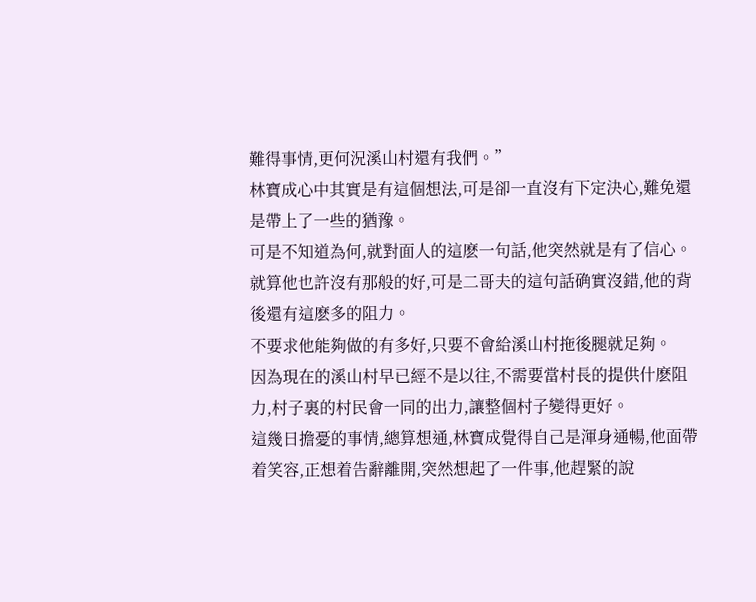難得事情,更何況溪山村還有我們。”
林寶成心中其實是有這個想法,可是卻一直沒有下定決心,難免還是帶上了一些的猶豫。
可是不知道為何,就對面人的這麽一句話,他突然就是有了信心。
就算他也許沒有那般的好,可是二哥夫的這句話确實沒錯,他的背後還有這麽多的阻力。
不要求他能夠做的有多好,只要不會給溪山村拖後腿就足夠。
因為現在的溪山村早已經不是以往,不需要當村長的提供什麽阻力,村子裏的村民會一同的出力,讓整個村子變得更好。
這幾日擔憂的事情,總算想通,林寶成覺得自己是渾身通暢,他面帶着笑容,正想着告辭離開,突然想起了一件事,他趕緊的說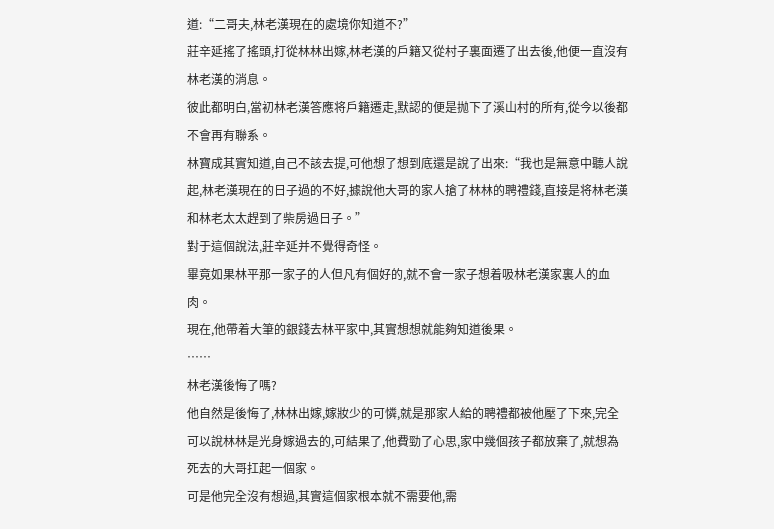道:“二哥夫,林老漢現在的處境你知道不?”
莊辛延搖了搖頭,打從林林出嫁,林老漢的戶籍又從村子裏面遷了出去後,他便一直沒有林老漢的消息。
彼此都明白,當初林老漢答應将戶籍遷走,默認的便是抛下了溪山村的所有,從今以後都不會再有聯系。
林寶成其實知道,自己不該去提,可他想了想到底還是說了出來:“我也是無意中聽人說起,林老漢現在的日子過的不好,據說他大哥的家人搶了林林的聘禮錢,直接是将林老漢和林老太太趕到了柴房過日子。”
對于這個說法,莊辛延并不覺得奇怪。
畢竟如果林平那一家子的人但凡有個好的,就不會一家子想着吸林老漢家裏人的血肉。
現在,他帶着大筆的銀錢去林平家中,其實想想就能夠知道後果。
……
林老漢後悔了嗎?
他自然是後悔了,林林出嫁,嫁妝少的可憐,就是那家人給的聘禮都被他壓了下來,完全可以說林林是光身嫁過去的,可結果了,他費勁了心思,家中幾個孩子都放棄了,就想為死去的大哥扛起一個家。
可是他完全沒有想過,其實這個家根本就不需要他,需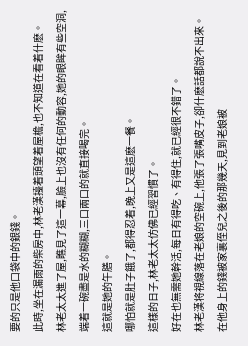要的只是他口袋中的銀錢。
此時,坐在漏雨的柴房中,林老漢擡着頭望着屋檐,也不知道在看着什麽。
林老太太進了屋,瞧見了這一幕,臉上也沒有任何的動容,她的眼眸有些空洞,端着一碗盡是水的糊糊,三口兩口的就直接喝完。
這就是她的午膳。
哪怕就是肚子餓了,都得忍着,晚上又是這麽一餐。
這樣的日子,林老太太仿佛已經習慣了。
好在也無需她幹活,每日有得吃、有得住,就已經很不錯了。
林老漢将視線落在老娘的空碗上,他張了張嘴皮子,卻什麽話都說不出來。
在他身上的錢被家裏侄兒之後的那幾天,見到老娘被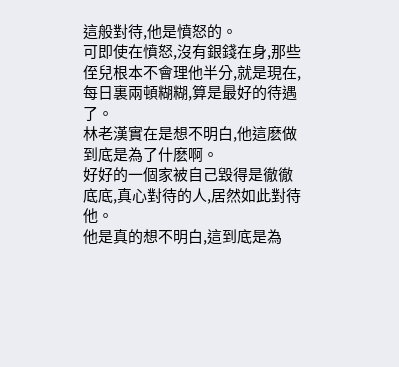這般對待,他是憤怒的。
可即使在憤怒,沒有銀錢在身,那些侄兒根本不會理他半分,就是現在,每日裏兩頓糊糊,算是最好的待遇了。
林老漢實在是想不明白,他這麽做到底是為了什麽啊。
好好的一個家被自己毀得是徹徹底底,真心對待的人,居然如此對待他。
他是真的想不明白,這到底是為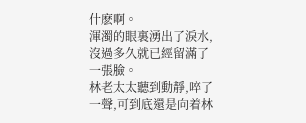什麽啊。
渾濁的眼裏湧出了淚水,沒過多久就已經留滿了一張臉。
林老太太聽到動靜,啐了一聲,可到底還是向着林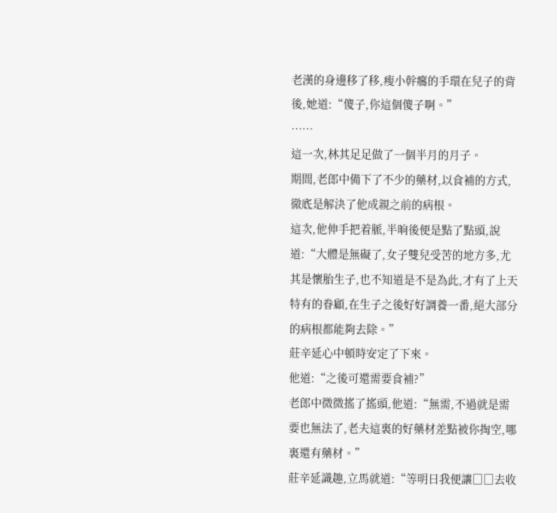老漢的身邊移了移,瘦小幹癟的手環在兒子的背後,她道:“傻子,你這個傻子啊。”
……
這一次,林其足足做了一個半月的月子。
期間,老郎中備下了不少的藥材,以食補的方式,徹底是解決了他成親之前的病根。
這次,他伸手把着脈,半晌後便是點了點頭,說道:“大體是無礙了,女子雙兒受苦的地方多,尤其是懷胎生子,也不知道是不是為此,才有了上天特有的眷顧,在生子之後好好調養一番,絕大部分的病根都能夠去除。”
莊辛延心中頓時安定了下來。
他道:“之後可還需要食補?”
老郎中微微搖了搖頭,他道:“無需,不過就是需要也無法了,老夫這裏的好藥材差點被你掏空,哪裏還有藥材。”
莊辛延識趣,立馬就道:“等明日我便讓□□去收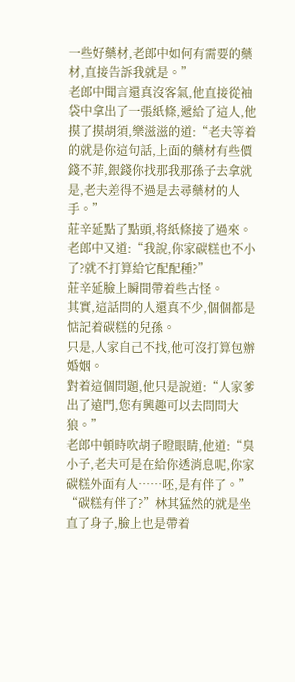一些好藥材,老郎中如何有需要的藥材,直接告訴我就是。”
老郎中聞言還真沒客氣,他直接從袖袋中拿出了一張紙條,遞給了這人,他摸了摸胡須,樂滋滋的道:“老夫等着的就是你這句話,上面的藥材有些價錢不菲,銀錢你找那我那孫子去拿就是,老夫差得不過是去尋藥材的人手。”
莊辛延點了點頭,将紙條接了過來。
老郎中又道:“我說,你家碳糕也不小了?就不打算給它配配種?”
莊辛延臉上瞬間帶着些古怪。
其實,這話問的人還真不少,個個都是惦記着碳糕的兒孫。
只是,人家自己不找,他可沒打算包辦婚姻。
對着這個問題,他只是說道:“人家爹出了遠門,您有興趣可以去問問大狼。”
老郎中頓時吹胡子瞪眼睛,他道:“臭小子,老夫可是在給你透消息呢,你家碳糕外面有人……呸,是有伴了。”
“碳糕有伴了?”林其猛然的就是坐直了身子,臉上也是帶着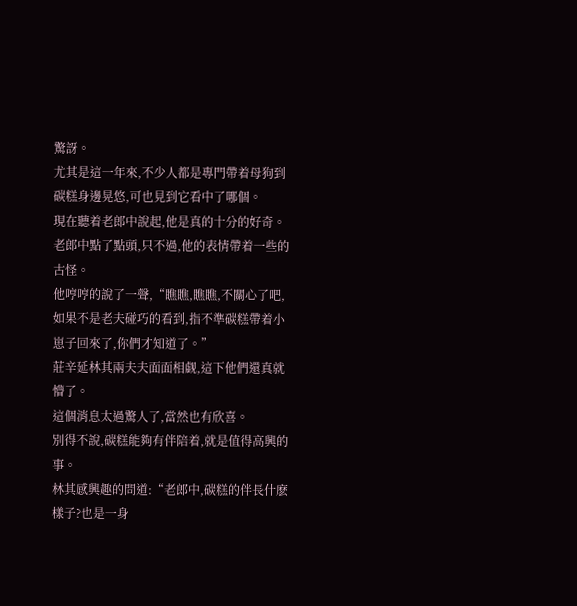驚訝。
尤其是這一年來,不少人都是專門帶着母狗到碳糕身邊晃悠,可也見到它看中了哪個。
現在聽着老郎中說起,他是真的十分的好奇。
老郎中點了點頭,只不過,他的表情帶着一些的古怪。
他哼哼的說了一聲,“瞧瞧,瞧瞧,不關心了吧,如果不是老夫碰巧的看到,指不準碳糕帶着小崽子回來了,你們才知道了。”
莊辛延林其兩夫夫面面相觑,這下他們還真就懵了。
這個消息太過驚人了,當然也有欣喜。
別得不說,碳糕能夠有伴陪着,就是值得高興的事。
林其感興趣的問道:“老郎中,碳糕的伴長什麽樣子?也是一身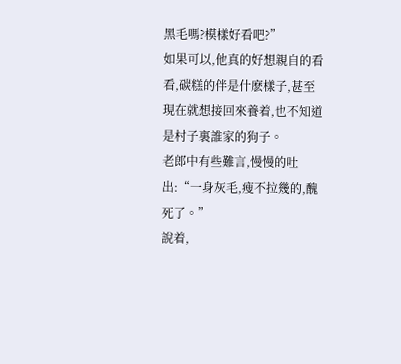黑毛嗎?模樣好看吧?”
如果可以,他真的好想親自的看看,碳糕的伴是什麽樣子,甚至現在就想接回來養着,也不知道是村子裏誰家的狗子。
老郎中有些難言,慢慢的吐出:“一身灰毛,瘦不拉幾的,醜死了。”
說着,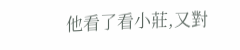他看了看小莊,又對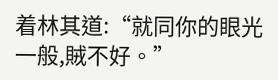着林其道:“就同你的眼光一般,賊不好。”